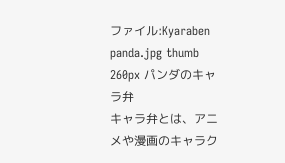ファイル:Kyaraben panda.jpg thumb 260px パンダのキャラ弁
キャラ弁とは、アニメや漫画のキャラク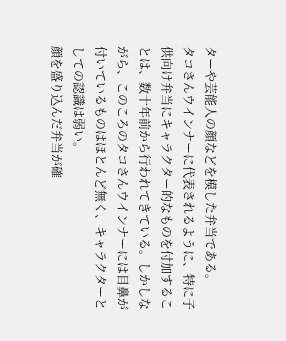ターや芸能人の顔などを模した弁当である。
タコさんウインナーに代表されるように、特に子供向け弁当にキャラクター的なものを付加することは、数十年前から行われてきている。しかしながら、このころのタコさんウインナーには目鼻が付いているものはほとんど無く、キャラクターとしての認識は弱い。
顔を盛り込んだ弁当が確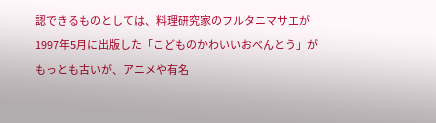認できるものとしては、料理研究家のフルタニマサエが1997年5月に出版した「こどものかわいいおべんとう」がもっとも古いが、アニメや有名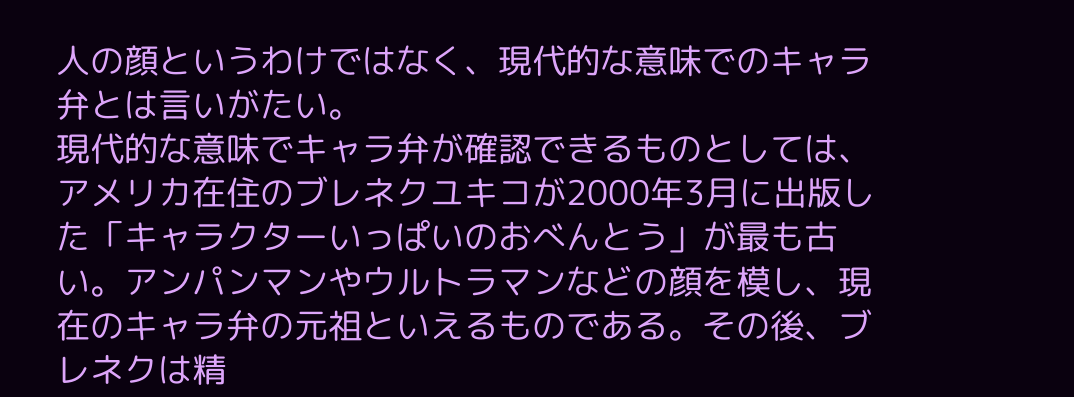人の顔というわけではなく、現代的な意味でのキャラ弁とは言いがたい。
現代的な意味でキャラ弁が確認できるものとしては、アメリカ在住のブレネクユキコが2000年3月に出版した「キャラクターいっぱいのおべんとう」が最も古い。アンパンマンやウルトラマンなどの顔を模し、現在のキャラ弁の元祖といえるものである。その後、ブレネクは精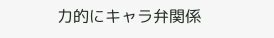力的にキャラ弁関係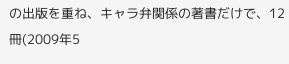の出版を重ね、キャラ弁関係の著書だけで、12冊(2009年5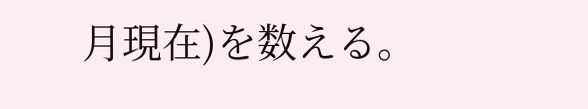月現在)を数える。